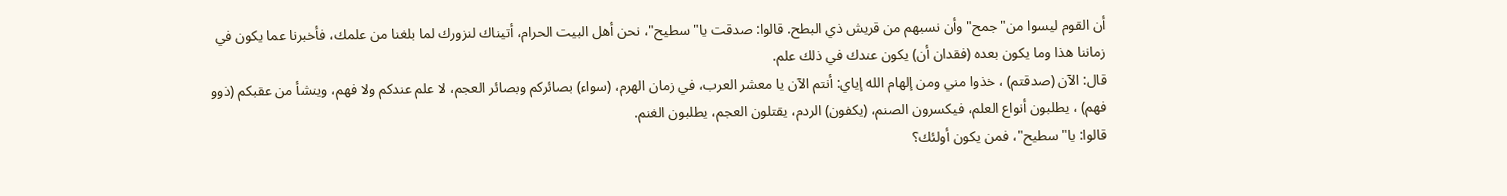أن القوم ليسوا من"جمح"وأن نسبهم من قريش ذي البطح. قالوا: صدقت يا"سطيح"، نحن أهل البيت الحرام، أتيناك لنزورك لما بلغنا من علمك، فأخبرنا عما يكون في زماننا هذا وما يكون بعده (فقدان أن) يكون عندك في ذلك علم.
قال: الآن (صدقتم) ، خذوا مني ومن إلهام الله إياي: أنتم الآن يا معشر العرب، في زمان الهرم، (سواء) بصائركم وبصائر العجم، لا علم عندكم ولا فهم، وينشأ من عقبكم (ذوو فهم) ، يطلبون أنواع العلم، فيكسرون الصنم، (يكفون) الردم، يقتلون العجم، يطلبون الغنم.
قالوا: يا"سطيح"، فمن يكون أولئك؟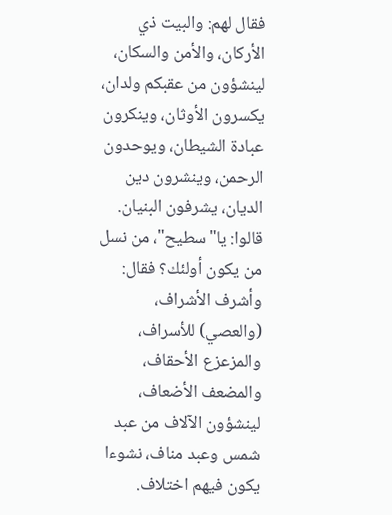فقال لهم: والبيت ذي الأركان، والأمن والسكان، لينشؤون من عقبكم ولدان، يكسرون الأوثان، وينكرون عبادة الشيطان، ويوحدون الرحمن، وينشرون دين الديان، يشرفون البنيان.
قالوا: يا"سطيح"، من نسل من يكون أولئك؟ فقال: وأشرف الأشراف، (والعصي) للأسراف، والمزعزع الأحقاف، والمضعف الأضعاف، لينشؤون الآلاف من عبد شمس وعبد مناف، نشوءا يكون فيهم اختلاف.